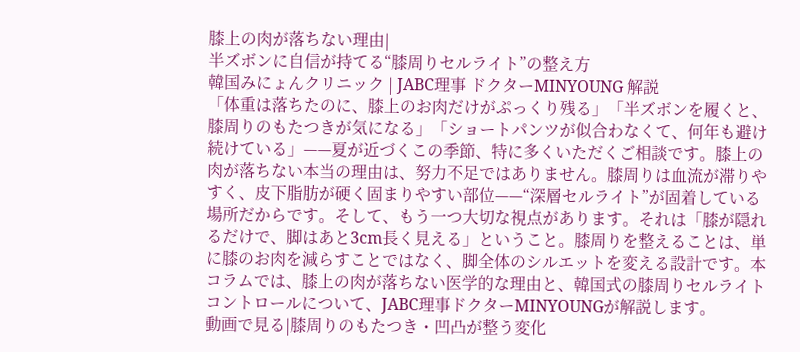膝上の肉が落ちない理由|
半ズボンに自信が持てる“膝周りセルライト”の整え方
韓国みにょんクリニック | JABC理事 ドクターMINYOUNG 解説
「体重は落ちたのに、膝上のお肉だけがぷっくり残る」「半ズボンを履くと、膝周りのもたつきが気になる」「ショートパンツが似合わなくて、何年も避け続けている」——夏が近づくこの季節、特に多くいただくご相談です。膝上の肉が落ちない本当の理由は、努力不足ではありません。膝周りは血流が滞りやすく、皮下脂肪が硬く固まりやすい部位——“深層セルライト”が固着している場所だからです。そして、もう一つ大切な視点があります。それは「膝が隠れるだけで、脚はあと3cm長く見える」ということ。膝周りを整えることは、単に膝のお肉を減らすことではなく、脚全体のシルエットを変える設計です。本コラムでは、膝上の肉が落ちない医学的な理由と、韓国式の膝周りセルライトコントロールについて、JABC理事ドクターMINYOUNGが解説します。
動画で見る|膝周りのもたつき・凹凸が整う変化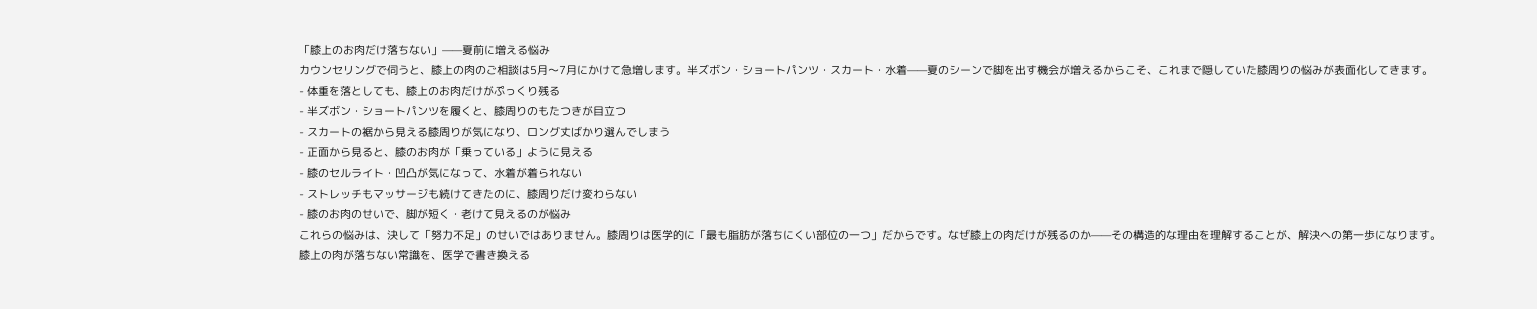「膝上のお肉だけ落ちない」——夏前に増える悩み
カウンセリングで伺うと、膝上の肉のご相談は5月〜7月にかけて急増します。半ズボン・ショートパンツ・スカート・水着——夏のシーンで脚を出す機会が増えるからこそ、これまで隠していた膝周りの悩みが表面化してきます。
- 体重を落としても、膝上のお肉だけがぷっくり残る
- 半ズボン・ショートパンツを履くと、膝周りのもたつきが目立つ
- スカートの裾から見える膝周りが気になり、ロング丈ばかり選んでしまう
- 正面から見ると、膝のお肉が「乗っている」ように見える
- 膝のセルライト・凹凸が気になって、水着が着られない
- ストレッチもマッサージも続けてきたのに、膝周りだけ変わらない
- 膝のお肉のせいで、脚が短く・老けて見えるのが悩み
これらの悩みは、決して「努力不足」のせいではありません。膝周りは医学的に「最も脂肪が落ちにくい部位の一つ」だからです。なぜ膝上の肉だけが残るのか——その構造的な理由を理解することが、解決への第一歩になります。
膝上の肉が落ちない常識を、医学で書き換える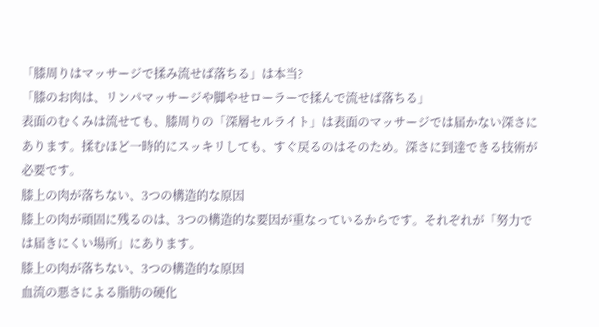「膝周りはマッサージで揉み流せば落ちる」は本当?
「膝のお肉は、リンパマッサージや脚やせローラーで揉んで流せば落ちる」
表面のむくみは流せても、膝周りの「深層セルライト」は表面のマッサージでは届かない深さにあります。揉むほど一時的にスッキリしても、すぐ戻るのはそのため。深さに到達できる技術が必要です。
膝上の肉が落ちない、3つの構造的な原因
膝上の肉が頑固に残るのは、3つの構造的な要因が重なっているからです。それぞれが「努力では届きにくい場所」にあります。
膝上の肉が落ちない、3つの構造的な原因
血流の悪さによる脂肪の硬化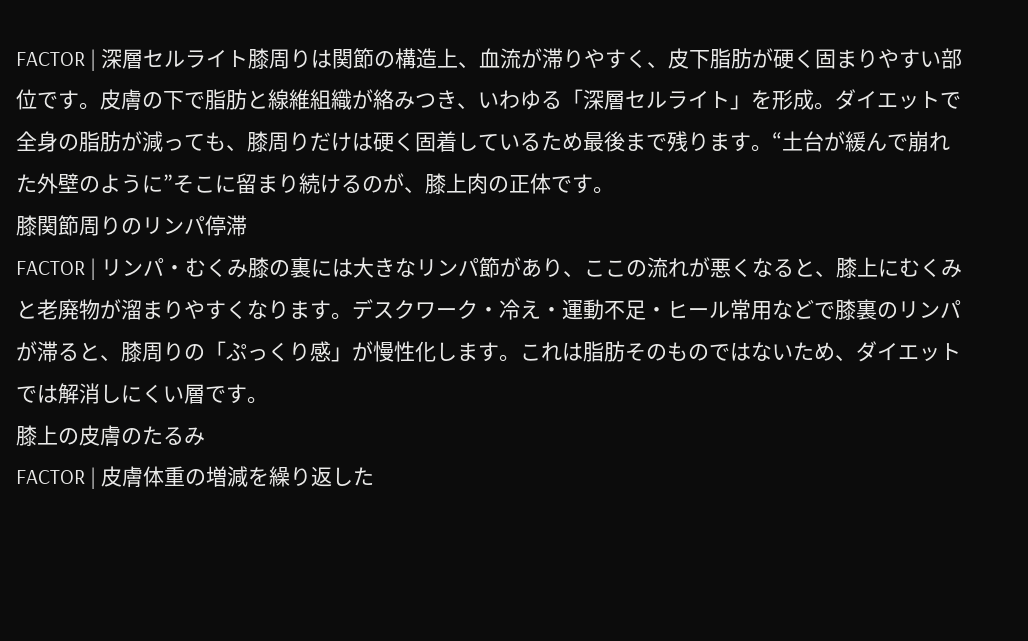FACTOR | 深層セルライト膝周りは関節の構造上、血流が滞りやすく、皮下脂肪が硬く固まりやすい部位です。皮膚の下で脂肪と線維組織が絡みつき、いわゆる「深層セルライト」を形成。ダイエットで全身の脂肪が減っても、膝周りだけは硬く固着しているため最後まで残ります。“土台が緩んで崩れた外壁のように”そこに留まり続けるのが、膝上肉の正体です。
膝関節周りのリンパ停滞
FACTOR | リンパ・むくみ膝の裏には大きなリンパ節があり、ここの流れが悪くなると、膝上にむくみと老廃物が溜まりやすくなります。デスクワーク・冷え・運動不足・ヒール常用などで膝裏のリンパが滞ると、膝周りの「ぷっくり感」が慢性化します。これは脂肪そのものではないため、ダイエットでは解消しにくい層です。
膝上の皮膚のたるみ
FACTOR | 皮膚体重の増減を繰り返した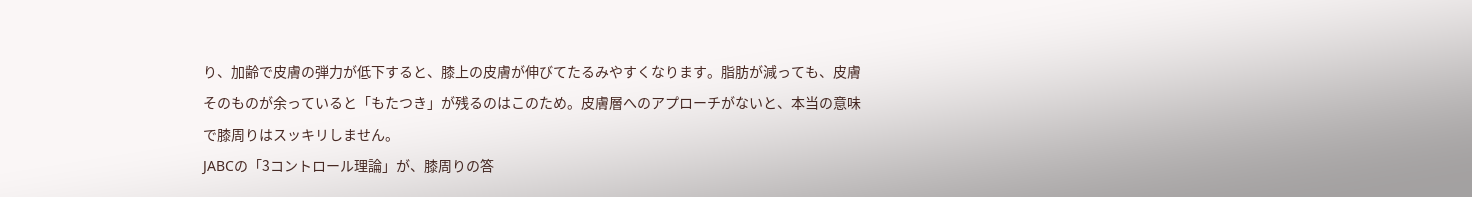り、加齢で皮膚の弾力が低下すると、膝上の皮膚が伸びてたるみやすくなります。脂肪が減っても、皮膚そのものが余っていると「もたつき」が残るのはこのため。皮膚層へのアプローチがないと、本当の意味で膝周りはスッキリしません。
JABCの「3コントロール理論」が、膝周りの答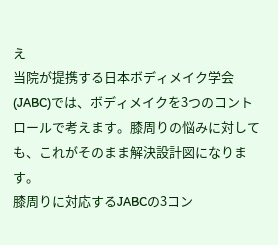え
当院が提携する日本ボディメイク学会(JABC)では、ボディメイクを3つのコントロールで考えます。膝周りの悩みに対しても、これがそのまま解決設計図になります。
膝周りに対応するJABCの3コン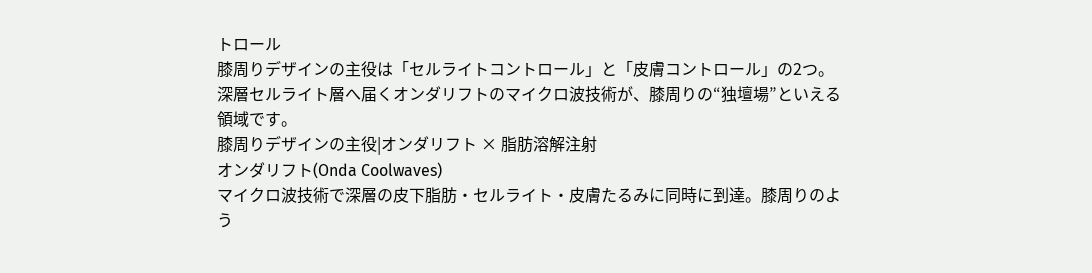トロール
膝周りデザインの主役は「セルライトコントロール」と「皮膚コントロール」の2つ。深層セルライト層へ届くオンダリフトのマイクロ波技術が、膝周りの“独壇場”といえる領域です。
膝周りデザインの主役|オンダリフト × 脂肪溶解注射
オンダリフト(Onda Coolwaves)
マイクロ波技術で深層の皮下脂肪・セルライト・皮膚たるみに同時に到達。膝周りのよう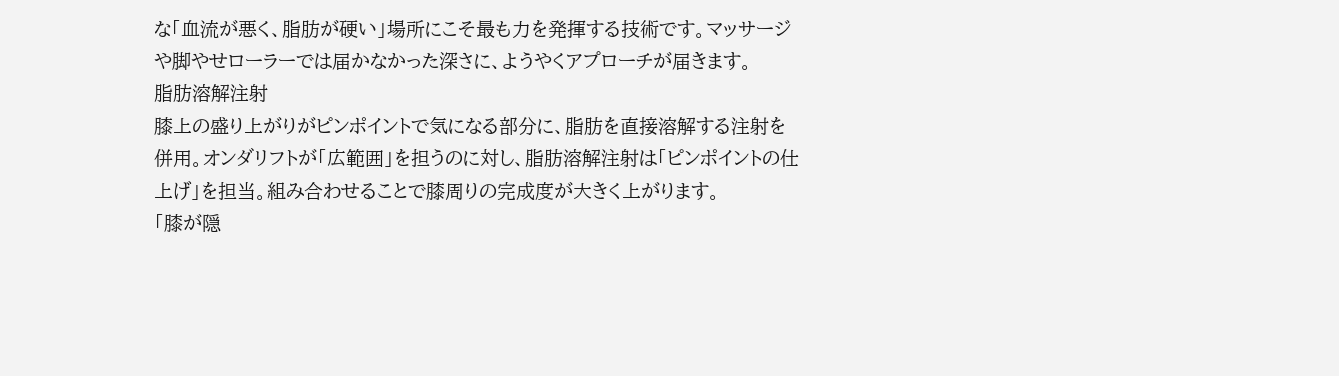な「血流が悪く、脂肪が硬い」場所にこそ最も力を発揮する技術です。マッサージや脚やせローラーでは届かなかった深さに、ようやくアプローチが届きます。
脂肪溶解注射
膝上の盛り上がりがピンポイントで気になる部分に、脂肪を直接溶解する注射を併用。オンダリフトが「広範囲」を担うのに対し、脂肪溶解注射は「ピンポイントの仕上げ」を担当。組み合わせることで膝周りの完成度が大きく上がります。
「膝が隠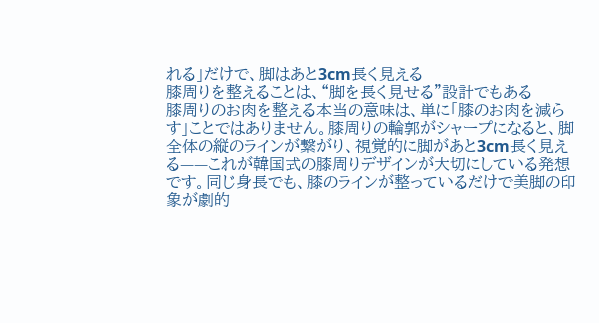れる」だけで、脚はあと3cm長く見える
膝周りを整えることは、“脚を長く見せる”設計でもある
膝周りのお肉を整える本当の意味は、単に「膝のお肉を減らす」ことではありません。膝周りの輪郭がシャープになると、脚全体の縦のラインが繋がり、視覚的に脚があと3cm長く見える——これが韓国式の膝周りデザインが大切にしている発想です。同じ身長でも、膝のラインが整っているだけで美脚の印象が劇的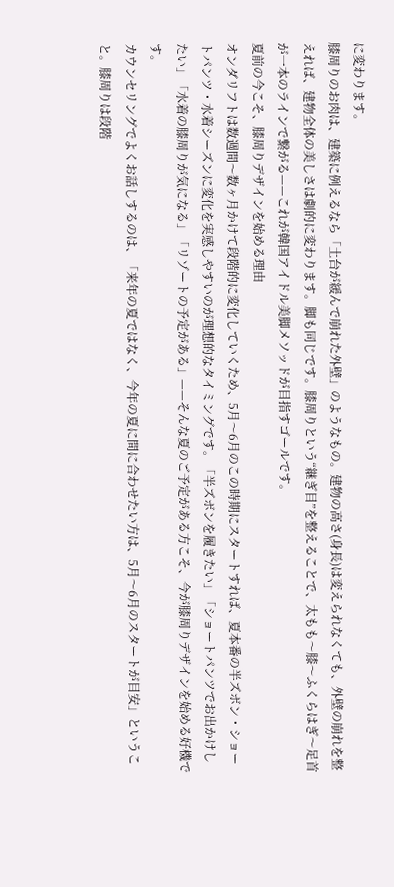に変わります。
膝周りのお肉は、建築に例えるなら「土台が緩んで崩れた外壁」のようなもの。建物の高さ(身長)は変えられなくても、外壁の崩れを整えれば、建物全体の美しさは劇的に変わります。脚も同じです。膝周りという“継ぎ目”を整えることで、太もも〜膝〜ふくらはぎ〜足首が一本のラインで繋がる——これが韓国アイドル美脚メソッドが目指すゴールです。
夏前の今こそ、膝周りデザインを始める理由
オンダリフトは数週間〜数ヶ月かけて段階的に変化していくため、5月〜6月のこの時期にスタートすれば、夏本番の半ズボン・ショートパンツ・水着シーズンに変化を実感しやすいのが理想的なタイミングです。「半ズボンを履きたい」「ショートパンツでお出かけしたい」「水着の膝周りが気になる」「リゾートの予定がある」——そんな夏のご予定がある方こそ、今が膝周りデザインを始める好機です。
カウンセリングでよくお話しするのは、「来年の夏ではなく、今年の夏に間に合わせたい方は、5月〜6月のスタートが目安」ということ。膝周りは段階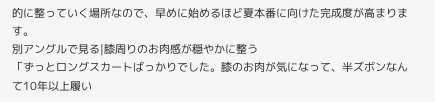的に整っていく場所なので、早めに始めるほど夏本番に向けた完成度が高まります。
別アングルで見る|膝周りのお肉感が穏やかに整う
「ずっとロングスカートばっかりでした。膝のお肉が気になって、半ズボンなんて10年以上履い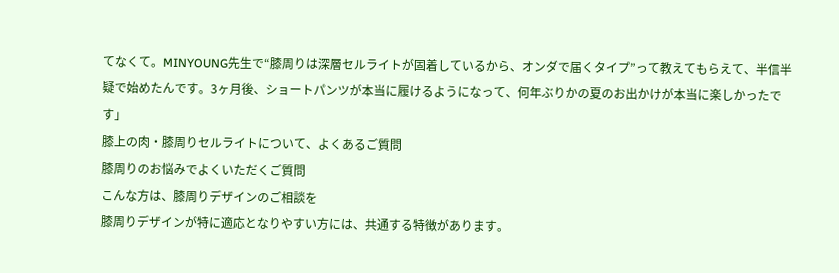てなくて。MINYOUNG先生で“膝周りは深層セルライトが固着しているから、オンダで届くタイプ”って教えてもらえて、半信半疑で始めたんです。3ヶ月後、ショートパンツが本当に履けるようになって、何年ぶりかの夏のお出かけが本当に楽しかったです」
膝上の肉・膝周りセルライトについて、よくあるご質問
膝周りのお悩みでよくいただくご質問
こんな方は、膝周りデザインのご相談を
膝周りデザインが特に適応となりやすい方には、共通する特徴があります。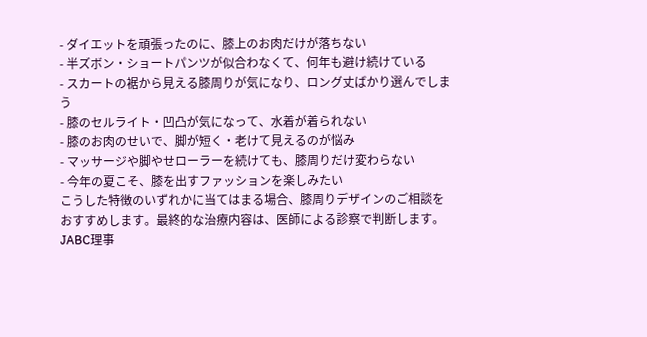- ダイエットを頑張ったのに、膝上のお肉だけが落ちない
- 半ズボン・ショートパンツが似合わなくて、何年も避け続けている
- スカートの裾から見える膝周りが気になり、ロング丈ばかり選んでしまう
- 膝のセルライト・凹凸が気になって、水着が着られない
- 膝のお肉のせいで、脚が短く・老けて見えるのが悩み
- マッサージや脚やせローラーを続けても、膝周りだけ変わらない
- 今年の夏こそ、膝を出すファッションを楽しみたい
こうした特徴のいずれかに当てはまる場合、膝周りデザインのご相談をおすすめします。最終的な治療内容は、医師による診察で判断します。
JABC理事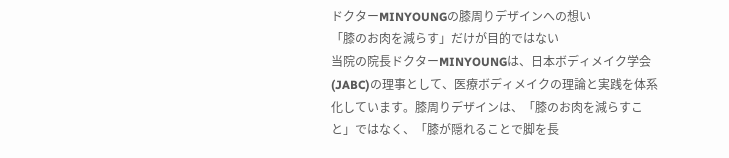ドクターMINYOUNGの膝周りデザインへの想い
「膝のお肉を減らす」だけが目的ではない
当院の院長ドクターMINYOUNGは、日本ボディメイク学会(JABC)の理事として、医療ボディメイクの理論と実践を体系化しています。膝周りデザインは、「膝のお肉を減らすこと」ではなく、「膝が隠れることで脚を長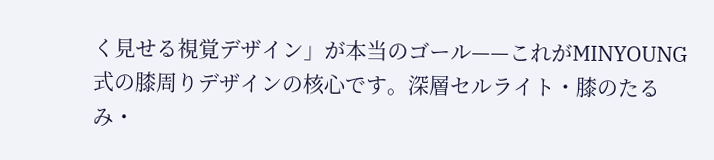く見せる視覚デザイン」が本当のゴール——これがMINYOUNG式の膝周りデザインの核心です。深層セルライト・膝のたるみ・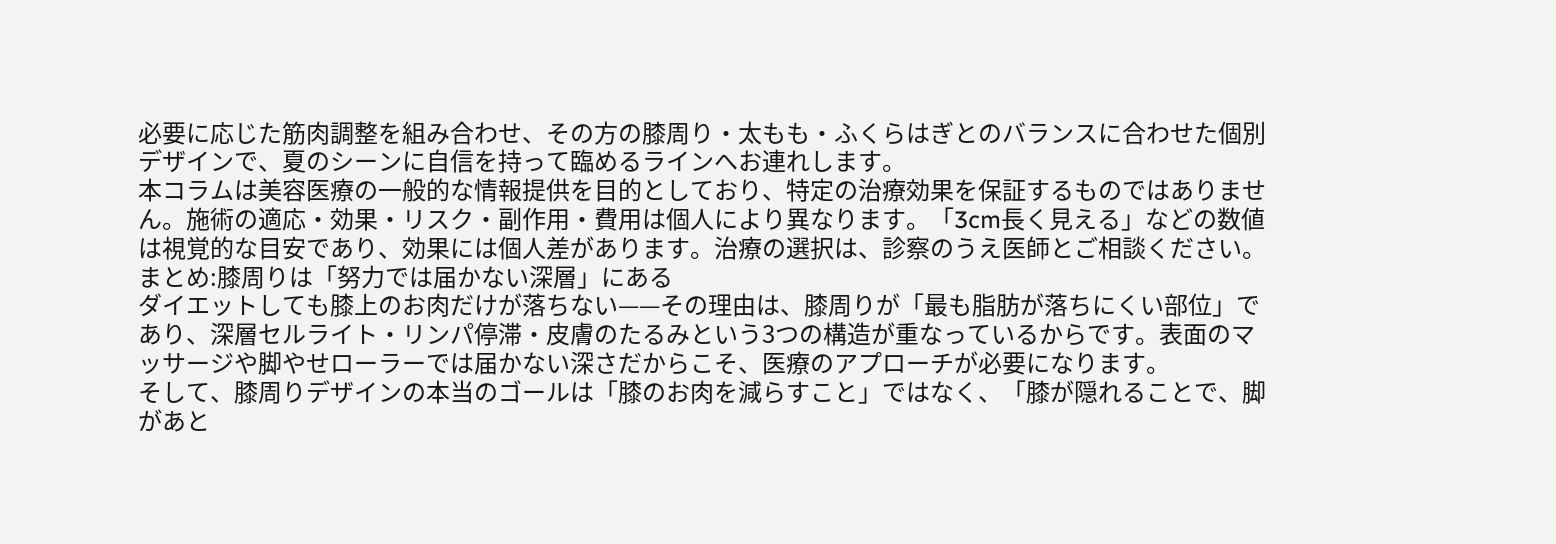必要に応じた筋肉調整を組み合わせ、その方の膝周り・太もも・ふくらはぎとのバランスに合わせた個別デザインで、夏のシーンに自信を持って臨めるラインへお連れします。
本コラムは美容医療の一般的な情報提供を目的としており、特定の治療効果を保証するものではありません。施術の適応・効果・リスク・副作用・費用は個人により異なります。「3cm長く見える」などの数値は視覚的な目安であり、効果には個人差があります。治療の選択は、診察のうえ医師とご相談ください。
まとめ:膝周りは「努力では届かない深層」にある
ダイエットしても膝上のお肉だけが落ちない——その理由は、膝周りが「最も脂肪が落ちにくい部位」であり、深層セルライト・リンパ停滞・皮膚のたるみという3つの構造が重なっているからです。表面のマッサージや脚やせローラーでは届かない深さだからこそ、医療のアプローチが必要になります。
そして、膝周りデザインの本当のゴールは「膝のお肉を減らすこと」ではなく、「膝が隠れることで、脚があと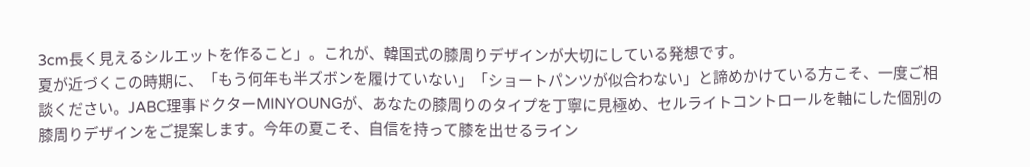3cm長く見えるシルエットを作ること」。これが、韓国式の膝周りデザインが大切にしている発想です。
夏が近づくこの時期に、「もう何年も半ズボンを履けていない」「ショートパンツが似合わない」と諦めかけている方こそ、一度ご相談ください。JABC理事ドクターMINYOUNGが、あなたの膝周りのタイプを丁寧に見極め、セルライトコントロールを軸にした個別の膝周りデザインをご提案します。今年の夏こそ、自信を持って膝を出せるライン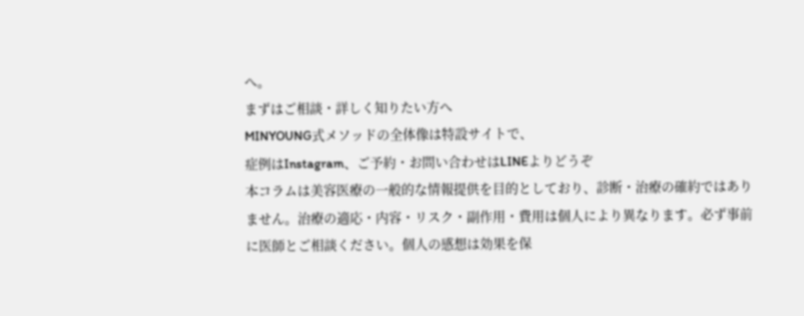へ。
まずはご相談・詳しく知りたい方へ
MINYOUNG式メソッドの全体像は特設サイトで、
症例はInstagram、ご予約・お問い合わせはLINEよりどうぞ
本コラムは美容医療の一般的な情報提供を目的としており、診断・治療の確約ではありません。治療の適応・内容・リスク・副作用・費用は個人により異なります。必ず事前に医師とご相談ください。個人の感想は効果を保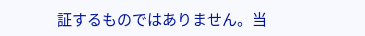証するものではありません。当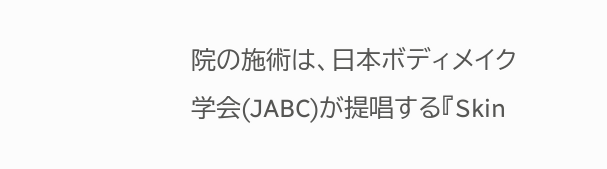院の施術は、日本ボディメイク学会(JABC)が提唱する『Skin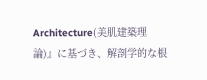Architecture(美肌建築理論)』に基づき、解剖学的な根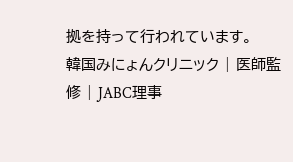拠を持って行われています。
韓国みにょんクリニック | 医師監修 | JABC理事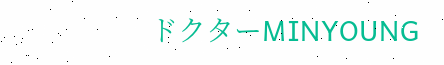ドクターMINYOUNG